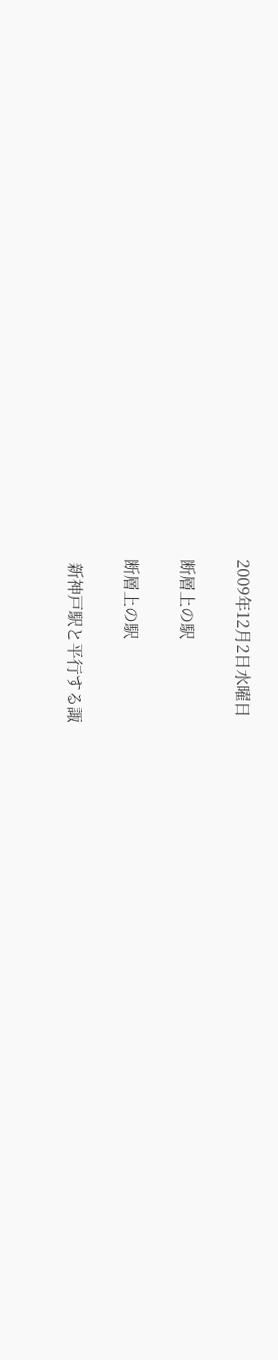2009年12月2日水曜日

断層上の駅

断層上の駅

 新神戸駅と平行する諏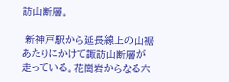訪山断層。

 新神戸駅から延長線上の山裾あたりにかけて諏訪山断層が走っている。花崗岩からなる六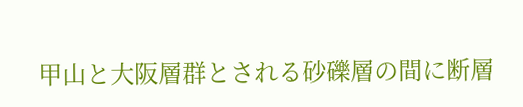甲山と大阪層群とされる砂礫層の間に断層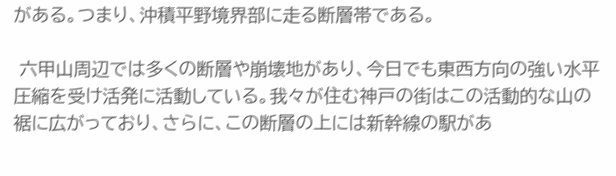がある。つまり、沖積平野境界部に走る断層帯である。

 六甲山周辺では多くの断層や崩壊地があり、今日でも東西方向の強い水平圧縮を受け活発に活動している。我々が住む神戸の街はこの活動的な山の裾に広がっており、さらに、この断層の上には新幹線の駅があ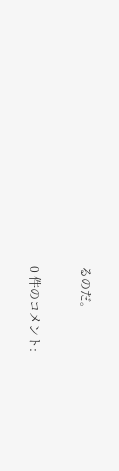るのだ。

0 件のコメント: